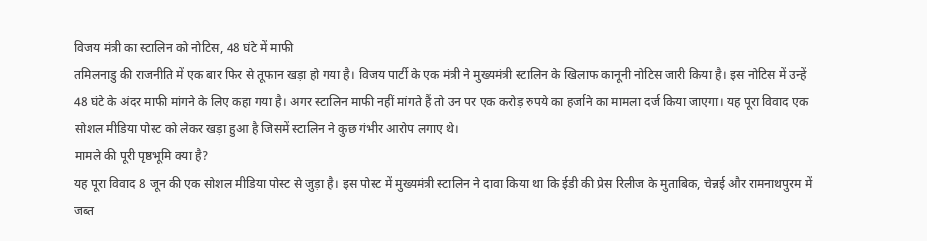विजय मंत्री का स्टालिन को नोटिस, 48 घंटे में माफी
तमिलनाडु की राजनीति में एक बार फिर से तूफान खड़ा हो गया है। विजय पार्टी के एक मंत्री ने मुख्यमंत्री स्टालिन के खिलाफ कानूनी नोटिस जारी किया है। इस नोटिस में उन्हें 48 घंटे के अंदर माफी मांगने के लिए कहा गया है। अगर स्टालिन माफी नहीं मांगते हैं तो उन पर एक करोड़ रुपये का हर्जाने का मामला दर्ज किया जाएगा। यह पूरा विवाद एक सोशल मीडिया पोस्ट को लेकर खड़ा हुआ है जिसमें स्टालिन ने कुछ गंभीर आरोप लगाए थे।
मामले की पूरी पृष्ठभूमि क्या है?
यह पूरा विवाद 8 जून की एक सोशल मीडिया पोस्ट से जुड़ा है। इस पोस्ट में मुख्यमंत्री स्टालिन ने दावा किया था कि ईडी की प्रेस रिलीज के मुताबिक, चेन्नई और रामनाथपुरम में जब्त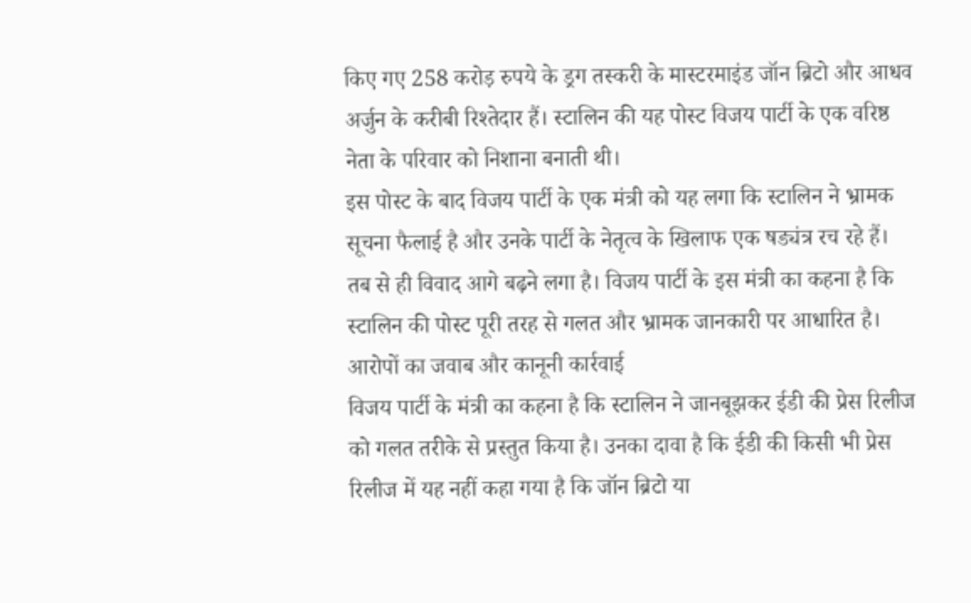किए गए 258 करोड़ रुपये के ड्रग तस्करी के मास्टरमाइंड जॉन ब्रिटो और आधव अर्जुन के करीबी रिश्तेदार हैं। स्टालिन की यह पोस्ट विजय पार्टी के एक वरिष्ठ नेता के परिवार को निशाना बनाती थी।
इस पोस्ट के बाद विजय पार्टी के एक मंत्री को यह लगा कि स्टालिन ने भ्रामक सूचना फैलाई है और उनके पार्टी के नेतृत्व के खिलाफ एक षड्यंत्र रच रहे हैं। तब से ही विवाद आगे बढ़ने लगा है। विजय पार्टी के इस मंत्री का कहना है कि स्टालिन की पोस्ट पूरी तरह से गलत और भ्रामक जानकारी पर आधारित है।
आरोपों का जवाब और कानूनी कार्रवाई
विजय पार्टी के मंत्री का कहना है कि स्टालिन ने जानबूझकर ईडी की प्रेस रिलीज को गलत तरीके से प्रस्तुत किया है। उनका दावा है कि ईडी की किसी भी प्रेस रिलीज में यह नहीं कहा गया है कि जॉन ब्रिटो या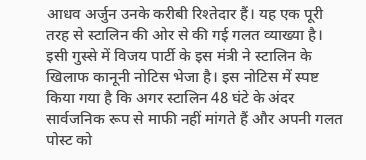आधव अर्जुन उनके करीबी रिश्तेदार हैं। यह एक पूरी तरह से स्टालिन की ओर से की गई गलत व्याख्या है।
इसी गुस्से में विजय पार्टी के इस मंत्री ने स्टालिन के खिलाफ कानूनी नोटिस भेजा है। इस नोटिस में स्पष्ट किया गया है कि अगर स्टालिन 48 घंटे के अंदर सार्वजनिक रूप से माफी नहीं मांगते हैं और अपनी गलत पोस्ट को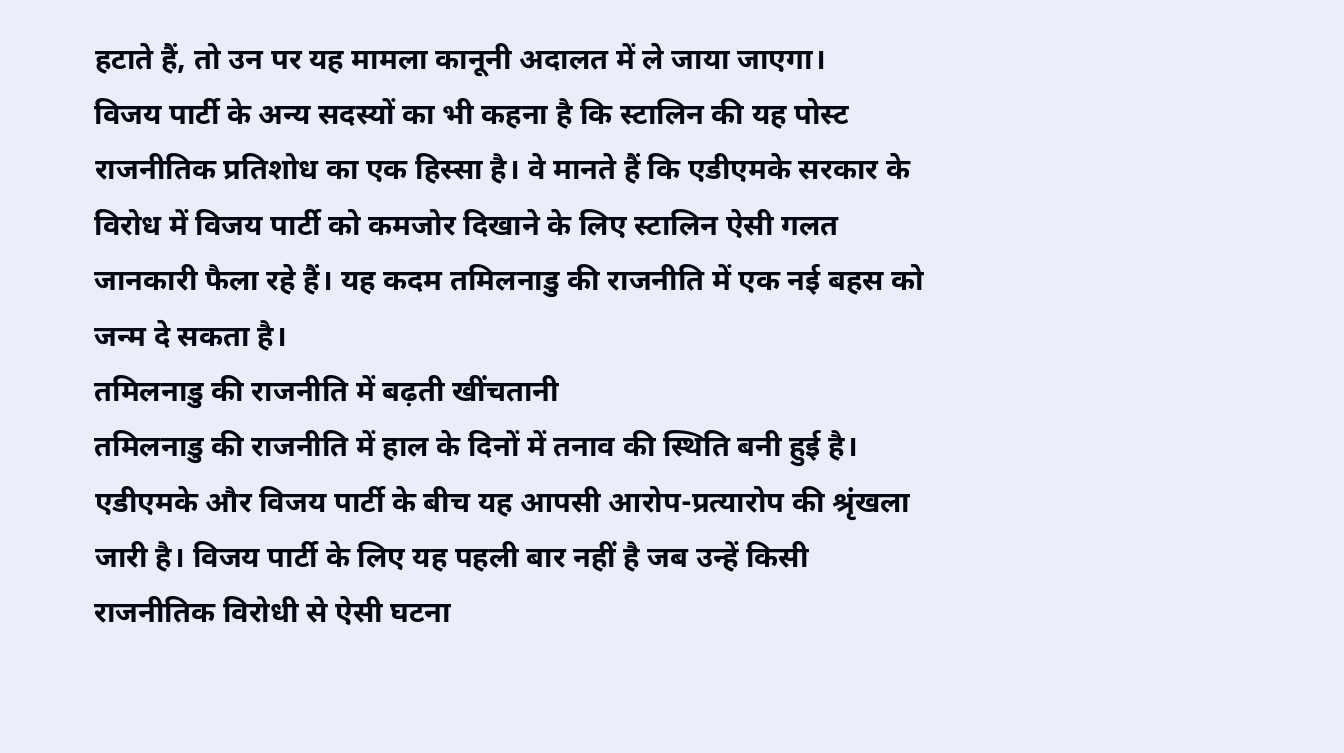हटाते हैं, तो उन पर यह मामला कानूनी अदालत में ले जाया जाएगा।
विजय पार्टी के अन्य सदस्यों का भी कहना है कि स्टालिन की यह पोस्ट राजनीतिक प्रतिशोध का एक हिस्सा है। वे मानते हैं कि एडीएमके सरकार के विरोध में विजय पार्टी को कमजोर दिखाने के लिए स्टालिन ऐसी गलत जानकारी फैला रहे हैं। यह कदम तमिलनाडु की राजनीति में एक नई बहस को जन्म दे सकता है।
तमिलनाडु की राजनीति में बढ़ती खींचतानी
तमिलनाडु की राजनीति में हाल के दिनों में तनाव की स्थिति बनी हुई है। एडीएमके और विजय पार्टी के बीच यह आपसी आरोप-प्रत्यारोप की श्रृंखला जारी है। विजय पार्टी के लिए यह पहली बार नहीं है जब उन्हें किसी राजनीतिक विरोधी से ऐसी घटना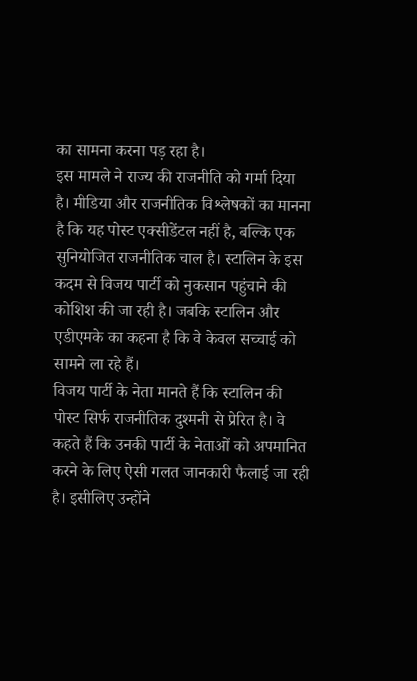का सामना करना पड़ रहा है।
इस मामले ने राज्य की राजनीति को गर्मा दिया है। मीडिया और राजनीतिक विश्लेषकों का मानना है कि यह पोस्ट एक्सीडेंटल नहीं है, बल्कि एक सुनियोजित राजनीतिक चाल है। स्टालिन के इस कदम से विजय पार्टी को नुकसान पहुंचाने की कोशिश की जा रही है। जबकि स्टालिन और एडीएमके का कहना है कि वे केवल सच्चाई को सामने ला रहे हैं।
विजय पार्टी के नेता मानते हैं कि स्टालिन की पोस्ट सिर्फ राजनीतिक दुश्मनी से प्रेरित है। वे कहते हैं कि उनकी पार्टी के नेताओं को अपमानित करने के लिए ऐसी गलत जानकारी फैलाई जा रही है। इसीलिए उन्होंने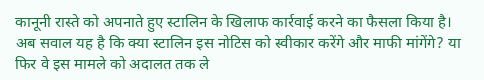कानूनी रास्ते को अपनाते हुए स्टालिन के खिलाफ कार्रवाई करने का फैसला किया है।
अब सवाल यह है कि क्या स्टालिन इस नोटिस को स्वीकार करेंगे और माफी मांगेंगे? या फिर वे इस मामले को अदालत तक ले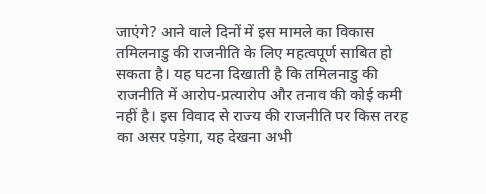जाएंगे? आने वाले दिनों में इस मामले का विकास तमिलनाडु की राजनीति के लिए महत्वपूर्ण साबित हो सकता है। यह घटना दिखाती है कि तमिलनाडु की राजनीति में आरोप-प्रत्यारोप और तनाव की कोई कमी नहीं है। इस विवाद से राज्य की राजनीति पर किस तरह का असर पड़ेगा, यह देखना अभी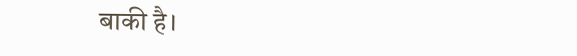बाकी है।